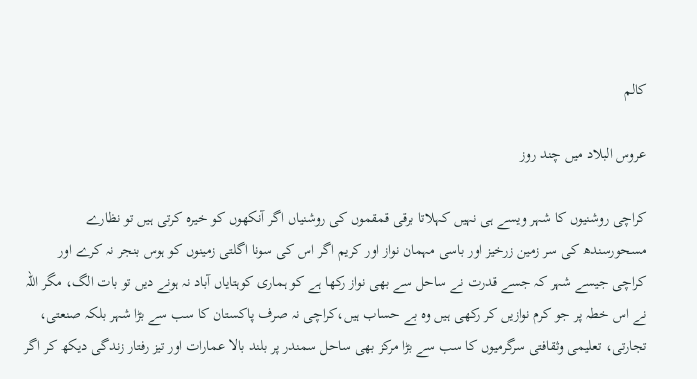کالم

عروس البلاد میں چند روز

کراچی روشنیوں کا شہر ویسے ہی نہیں کہلاتا برقی قمقموں کی روشنیاں اگر آنکھوں کو خیرہ کرتی ہیں تو نظارے مسحورسندھ کی سر زمین زرخیز اور باسی مہمان نواز اور کریم اگر اس کی سونا اگلتی زمینوں کو ہوس بنجر نہ کرے اور کراچی جیسے شہر کہ جسے قدرت نے ساحل سے بھی نواز رکھا ہے کو ہماری کوہتایاں آباد نہ ہونے دیں تو بات الگ، مگر اللہ نے اس خطہ پر جو کرم نوازیں کر رکھی ہیں وہ بے حساب ہیں،کراچی نہ صرف پاکستان کا سب سے بڑا شہر بلکہ صنعتی، تجارتی، تعلیمی وثقافتی سرگرمیوں کا سب سے بڑا مرکز بھی ساحل سمندر پر بلند بالا عمارات اور تیز رفتار زندگی دیکھ کر اگر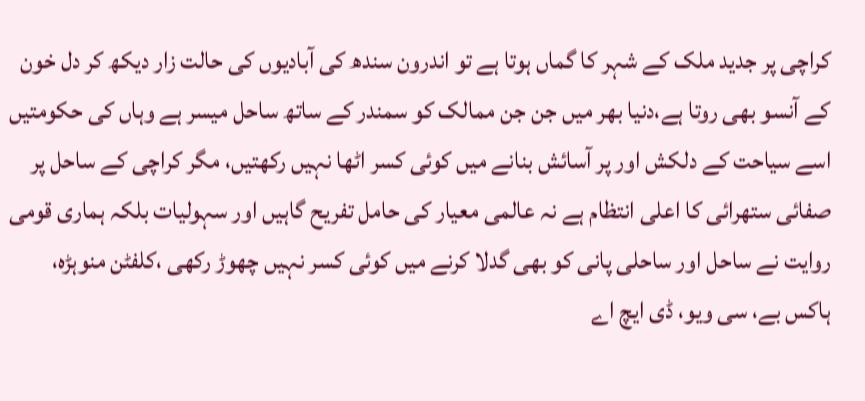کراچی پر جدید ملک کے شہر کا گماں ہوتا ہے تو اندرون سندھ کی آبادیوں کی حالت زار دیکھ کر دل خون کے آنسو بھی روتا ہے،دنیا بھر میں جن جن ممالک کو سمندر کے ساتھ ساحل میسر ہے وہاں کی حکومتیں اسے سیاحت کے دلکش اور پر آسائش بنانے میں کوئی کسر اٹھا نہیں رکھتیں، مگر کراچی کے ساحل پر صفائی ستھرائی کا اعلی انتظام ہے نہ عالمی معیار کی حامل تفریح گاہیں اور سہولیات بلکہ ہماری قومی روایت نے ساحل اور ساحلی پانی کو بھی گدلا کرنے میں کوئی کسر نہیں چھوڑ رکھی ،کلفٹن منوہڑہ، ہاکس بے، سی ویو، ڈی ایچ اے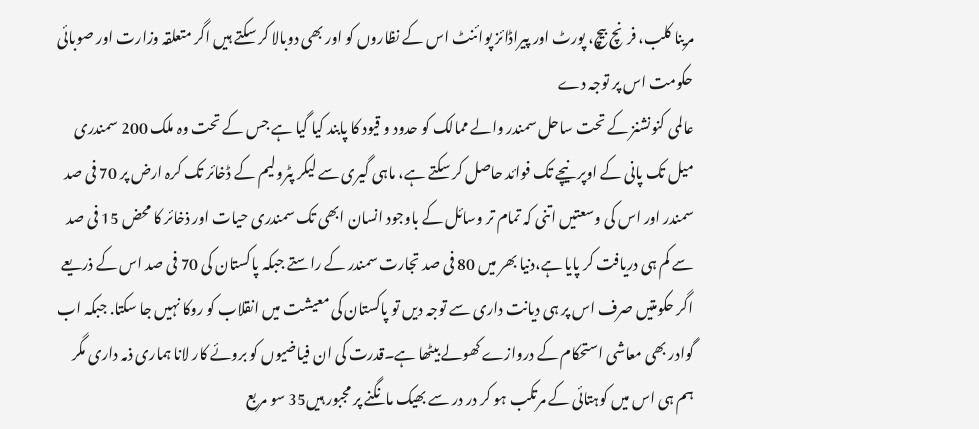مرینا کلب، فرنچ بیچ، پورٹ اور پیراڈائز پوائنٹ اس کے نظاروں کو اور بھی دوبالا کر سکتے ہیں اگر متعلقہ وزارت اور صوبائی حکومت اس پر توجہ دے
عالمی کنونشنز کے تحت ساحل سمندر والے ممالک کو حدود و قیود کا پابند کیا گیا ہے جس کے تحت وہ ملک 200 سمندری میل تک پانی کے اوپر نیچے تک فوائد حاصل کر سکتے ہے، ماہی گیری سے لیکر پٹرولیم کے ڈخائر تک کرہ ارض پر 70 فی صد سمندر اور اس کی وسعتیں اتنی کہ تمام تر وسائل کے باوجود انسان ابھی تک سمندری حیات اور ذخائر کا محض 15 فی صد سے کم ہی دریافت کر پایا ہے،دنیا بھر میں 80 فی صد تجارت سمندر کے راستے جبکہ پاکستان کی 70 فی صد اس کے ذریعے اگر حکومتیں صرف اس پر ہی دیانت داری سے توجہ دیں تو پاکستان کی معیشت میں انقلاب کو روکا نہیں جا سکتا. جبکہ اب گوادر بھی معاشی استحکام کے دروازے کھولے بیٹھا ہے۔قدرت کی ان فیاضیوں کو بروئے کار لانا ہماری ذمہ داری مگر ہم ہی اس میں کوہتائی کے مرتکب ہو کر در در سے بھیک مانگنے پر مجبور ہیں35 سو مربع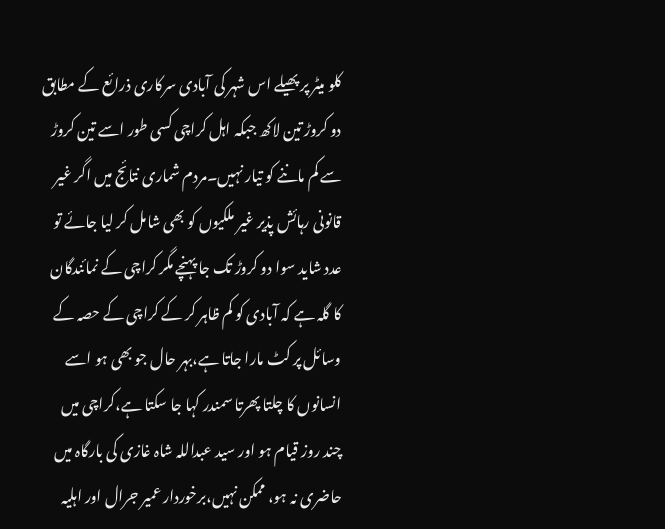کلو میٹر پر پھیلے اس شہر کی آبادی سرکاری ذرائع کے مطابق دو کروڑ تین لاکھ جبکہ اہل کراچی کسی طور اسے تین کروڑ سے کم ماننے کو تیار نہیں۔مردم شماری نتائج میں اگر غیر قانونی رہائش پذیر غیر ملکیوں کو بھی شامل کر لیا جائے تو عدد شاید سوا دو کروڑ تک جا پہنچے مگر کراچی کے نمائندگان کا گلہ ہے کہ آبادی کو کم ظاہر کر کے کراچی کے حصہ کے وسائل پر کٹ مارا جاتا ہے،بہر حال جو بھی ہو اسے انسانوں کا چلتا پھرتا سمندر کہا جا سکتا ہے،کراچی میں چند روز قیام ہو اور سید عبداللہ شاہ غازی کی بارگاہ میں حاضری نہ ہو، ممکن نہیں،برخوردار عمیر جرال اور اہلیہ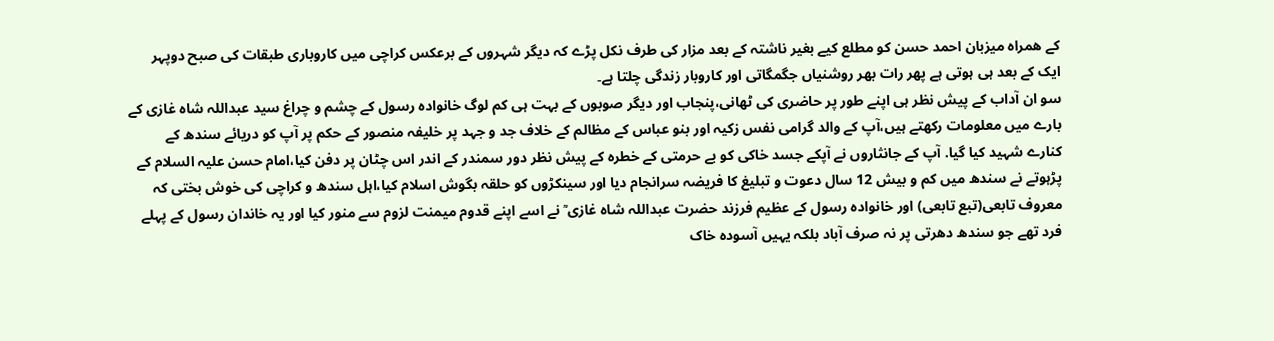کے ھمراہ میزبان احمد حسن کو مطلع کیے بغیر ناشتہ کے بعد مزار کی طرف نکل پڑے کہ دیگر شہروں کے برعکس کراچی میں کاروباری طبقات کی صبح دوپہر ایک کے بعد ہی ہوتی ہے پھر رات بھر روشنیاں جگمگاتی اور کاروبار زندگی چلتا ہے۔
سو ان آداب کے پیش نظر ہی اپنے طور پر حاضری کی ٹھانی،پنجاب اور دیگر صوبوں کے بہت ہی کم لوگ خانوادہ رسول کے چشم و چراغ سید عبداللہ شاہ غازی کے بارے میں معلومات رکھتے ہیں،آپ کے والد گرامی نفس زکیہ اور بنو عباس کے مظالم کے خلاف جد و جہد پر خلیفہ منصور کے حکم پر آپ کو دریائے سندھ کے کنارے شہید کیا گیا. آپ کے جانثاروں نے آپکے جسد خاکی کو بے حرمتی کے خطرہ کے پیش نظر دور سمندر کے اندر اس چٹان پر دفن کیا،امام حسن علیہ السلام کے پڑہوتے نے سندھ میں کم و بیش 12 سال دعوت و تبلیغ کا فریضہ سرانجام دیا اور سینکڑوں کو حلقہ بگوش اسلام کیا،اہل سندھ و کراچی کی خوش بختی کہ معروف تابعی(تبع تابعی) اور خانوادہ رسول کے عظیم فرزند حضرت عبداللہ شاہ غازی ؒ نے اسے اپنے قدوم میمنت لزوم سے منور کیا اور یہ خاندان رسول کے پہلے فرد تھے جو سندھ دھرتی پر نہ صرف آباد بلکہ یہیں آسودہ خاک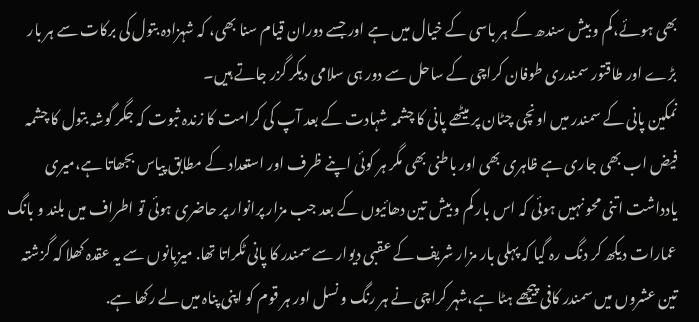بھی ہوئے،کم و بیش سندھ کے ہر باسی کے خیال میں ہے اور جسے دوران قیام سنا بھی، کہ شہزادہ بتول کی برکات سے ہر بار بڑے اور طاقتور سمندری طوفان کراچی کے ساحل سے دور ہی سلامی دیکر گزر جاتے ہیں۔
نمکین پانی کے سمندر میں اونچی چٹان پر میٹھے پانی کا چشمہ شہادت کے بعد آپ کی کرامت کا زندہ ثبوت کہ جگر گوشہ بتول کا چشمہ فیض اب بھی جاری ہے ظاہری بھی اور باطنی بھی مگر ہر کوئی اپنے ظرف اور استعداد کے مطابق پیاس بجھاتا ہے،میری یادداشت اتنی محو نہیں ہوئی کہ اس بار کم و بیش تین دھائیوں کے بعد جب مزار پرانوار پر حاضری ہوئی تو اطراف میں بلند و بانگ عمارات دیکھ کر دنگ رہ گیا کہ پہلی بار مزار شریف کے عقبی دیوار سے سمندر کا پانی ٹکراتا تھا. میزبانوں سے یہ عقدہ کھلا کہ گزشتہ تین عشروں میں سمندر کافی پیچھے ہٹا ہے،شہر کراچی نے ہر رنگ و نسل اور ہر قوم کو اپنی پناہ میں لے رکھا ہے.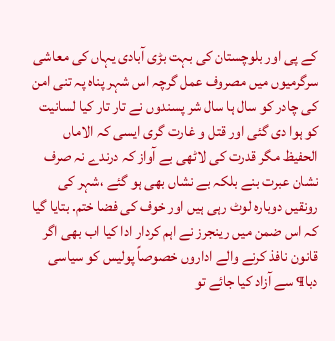کے پی اور بلوچستان کی بہت بڑی آبادی یہاں کی معاشی سرگرمیوں میں مصروف عمل گرچہ اس شہر پناہ پہ تنی امن کی چادر کو سال ہا سال شر پسندوں نے تار تار کیا لسانیت کو ہوا دی گئی اور قتل و غارت گری ایسی کہ الاماں الحفیظ مگر قدرت کی لاٹھی بے آواز کہ درندے نہ صرف نشان عبرت بنے بلکہ بے نشاں بھی ہو گئے ،شہر کی رونقیں دوبارہ لوٹ رہی ہیں اور خوف کی فضا ختم. بتایا گیا کہ اس ضمن میں رینجرز نے اہم کردار ادا کیا اب بھی اگر قانون نافذ کرنے والے اداروں خصوصاً پولیس کو سیاسی دبا¶ سے آزاد کیا جائے تو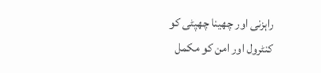راہزنی اور چھینا چھپٹی کو کنٹرول اور امن کو مکمل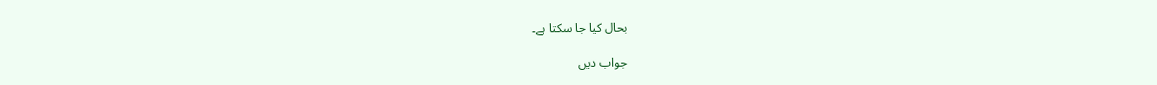بحال کیا جا سکتا ہے۔

جواب دیں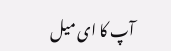آپ کا ای میل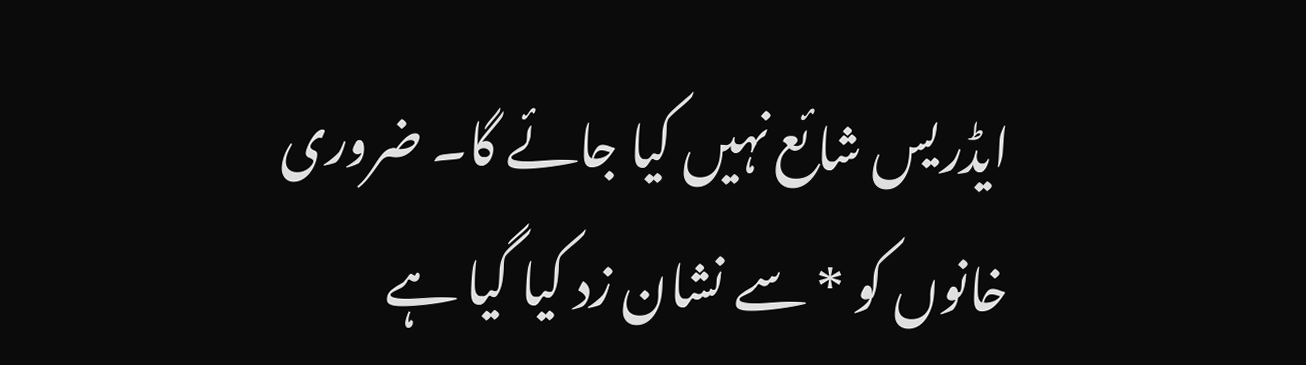ایڈریس شائع نہیں کیا جائے گا۔ ضروری خانوں کو * سے نشان زد کیا گیا ہے